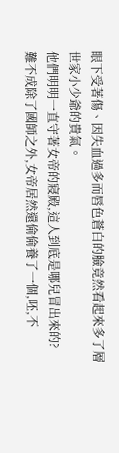眼下受著傷、因失血過多而唇色蒼白的臉竟然看起來多了層世家小少爺的貴氣。
他們明明一直守著女帝的寢殿,這人到底是哪兒冒出來的?
難不成除了國師之外,女帝居然還偷偷養了一個,呸,不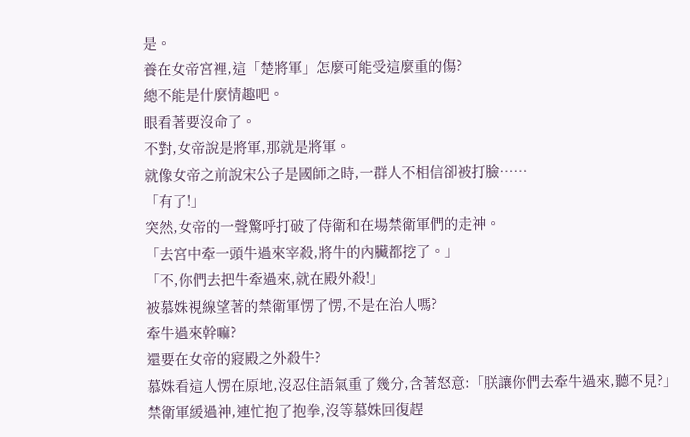是。
養在女帝宮裡,這「楚將軍」怎麼可能受這麼重的傷?
總不能是什麼情趣吧。
眼看著要沒命了。
不對,女帝說是將軍,那就是將軍。
就像女帝之前說宋公子是國師之時,一群人不相信卻被打臉……
「有了!」
突然,女帝的一聲驚呼打破了侍衛和在場禁衛軍們的走神。
「去宮中牽一頭牛過來宰殺,將牛的內臟都挖了。」
「不,你們去把牛牽過來,就在殿外殺!」
被慕姝視線望著的禁衛軍愣了愣,不是在治人嗎?
牽牛過來幹嘛?
還要在女帝的寢殿之外殺牛?
慕姝看這人愣在原地,沒忍住語氣重了幾分,含著怒意:「朕讓你們去牽牛過來,聽不見?」
禁衛軍緩過神,連忙抱了抱拳,沒等慕姝回復趕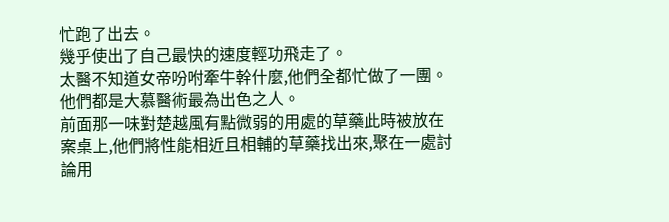忙跑了出去。
幾乎使出了自己最快的速度輕功飛走了。
太醫不知道女帝吩咐牽牛幹什麼,他們全都忙做了一團。
他們都是大慕醫術最為出色之人。
前面那一味對楚越風有點微弱的用處的草藥此時被放在案桌上,他們將性能相近且相輔的草藥找出來,聚在一處討論用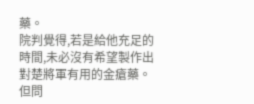藥。
院判覺得,若是給他充足的時間,未必沒有希望製作出對楚將軍有用的金瘡藥。
但問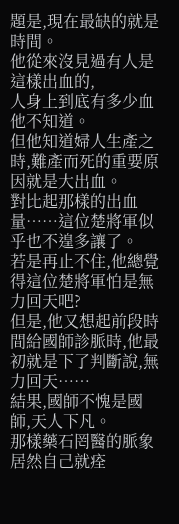題是,現在最缺的就是時間。
他從來沒見過有人是這樣出血的,
人身上到底有多少血他不知道。
但他知道婦人生產之時,難產而死的重要原因就是大出血。
對比起那樣的出血量……這位楚將軍似乎也不遑多讓了。
若是再止不住,他總覺得這位楚將軍怕是無力回天吧?
但是,他又想起前段時間給國師診脈時,他最初就是下了判斷說,無力回天……
結果,國師不愧是國師,天人下凡。
那樣藥石罔醫的脈象居然自己就痊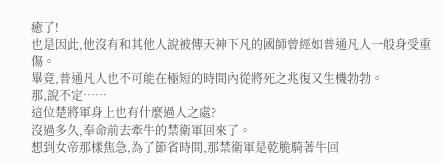癒了!
也是因此,他沒有和其他人說被傳天神下凡的國師曾經如普通凡人一般身受重傷。
畢竟,普通凡人也不可能在極短的時間內從將死之兆復又生機勃勃。
那,說不定……
這位楚將軍身上也有什麼過人之處?
沒過多久,奉命前去牽牛的禁衛軍回來了。
想到女帝那樣焦急,為了節省時間,那禁衛軍是乾脆騎著牛回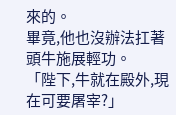來的。
畢竟,他也沒辦法扛著頭牛施展輕功。
「陛下,牛就在殿外,現在可要屠宰?」